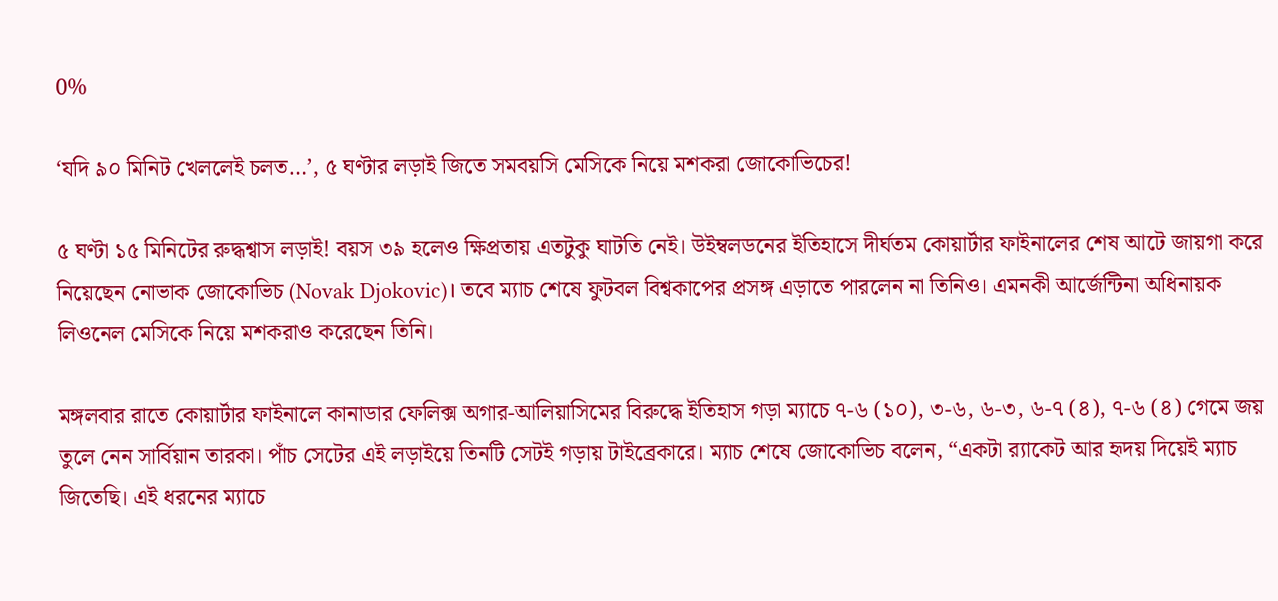0%

‘যদি ৯০ মিনিট খেললেই চলত…’, ৫ ঘণ্টার লড়াই জিতে সমবয়সি মেসিকে নিয়ে মশকরা জোকোভিচের!

৫ ঘণ্টা ১৫ মিনিটের রুদ্ধশ্বাস লড়াই! বয়স ৩৯ হলেও ক্ষিপ্রতায় এতটুকু ঘাটতি নেই। উইম্বলডনের ইতিহাসে দীর্ঘতম কোয়ার্টার ফাইনালের শেষ আটে জায়গা করে নিয়েছেন নোভাক জোকোভিচ (Novak Djokovic)। তবে ম্যাচ শেষে ফুটবল বিশ্বকাপের প্রসঙ্গ এড়াতে পারলেন না তিনিও। এমনকী আর্জেন্টিনা অধিনায়ক লিওনেল মেসিকে নিয়ে মশকরাও করেছেন তিনি।

মঙ্গলবার রাতে কোয়ার্টার ফাইনালে কানাডার ফেলিক্স অগার-আলিয়াসিমের বিরুদ্ধে ইতিহাস গড়া ম্যাচে ৭-৬ (১০), ৩-৬, ৬-৩, ৬-৭ (৪), ৭-৬ (৪) গেমে জয় তুলে নেন সার্বিয়ান তারকা। পাঁচ সেটের এই লড়াইয়ে তিনটি সেটই গড়ায় টাইব্রেকারে। ম্যাচ শেষে জোকোভিচ বলেন, “একটা র‌্যাকেট আর হৃদয় দিয়েই ম্যাচ জিতেছি। এই ধরনের ম্যাচে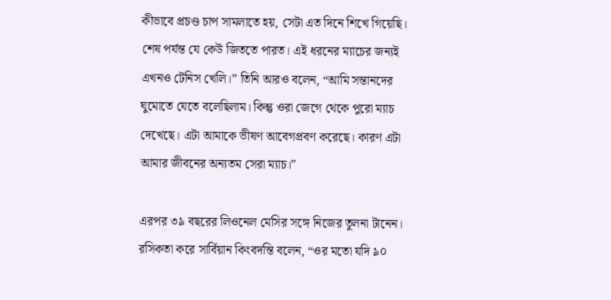কীভাবে প্রচণ্ড চাপ সামলাতে হয়, সেটা এত দিনে শিখে গিয়েছি। শেষ পর্যন্ত যে কেউ জিততে পারত। এই ধরনের ম্যাচের জন্যই এখনও টেনিস খেলি।” তিনি আরও বলেন, “আমি সন্তানদের ঘুমোতে যেতে বলেছিলাম। কিন্তু ওরা জেগে থেকে পুরো ম্যাচ দেখেছে। এটা আমাকে ভীষণ আবেগপ্রবণ করেছে। কারণ এটা আমার জীবনের অন্যতম সেরা ম্যাচ।”

এরপর ৩৯ বছরের লিওনেল মেসির সঙ্গে নিজের তুলনা টানেন। রসিকতা করে সার্বিয়ান কিংবদন্তি বলেন, “ওর মতো যদি ৯০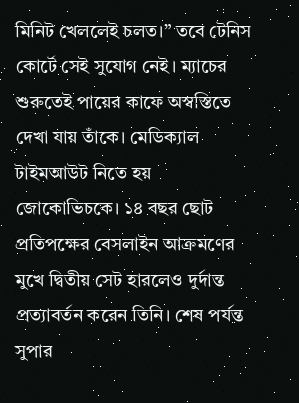মিনিট খেললেই চলত।” তবে টেনিস কোর্টে সেই সুযোগ নেই। ম্যাচের শুরুতেই পায়ের কাফে অস্বস্তিতে দেখা যায় তাঁকে। মেডিক্যাল টাইমআউট নিতে হয় জোকোভিচকে। ১৪ বছর ছোট প্রতিপক্ষের বেসলাইন আক্রমণের মুখে দ্বিতীয় সেট হারলেও দুর্দান্ত প্রত্যাবর্তন করেন তিনি। শেষ পর্যন্ত সুপার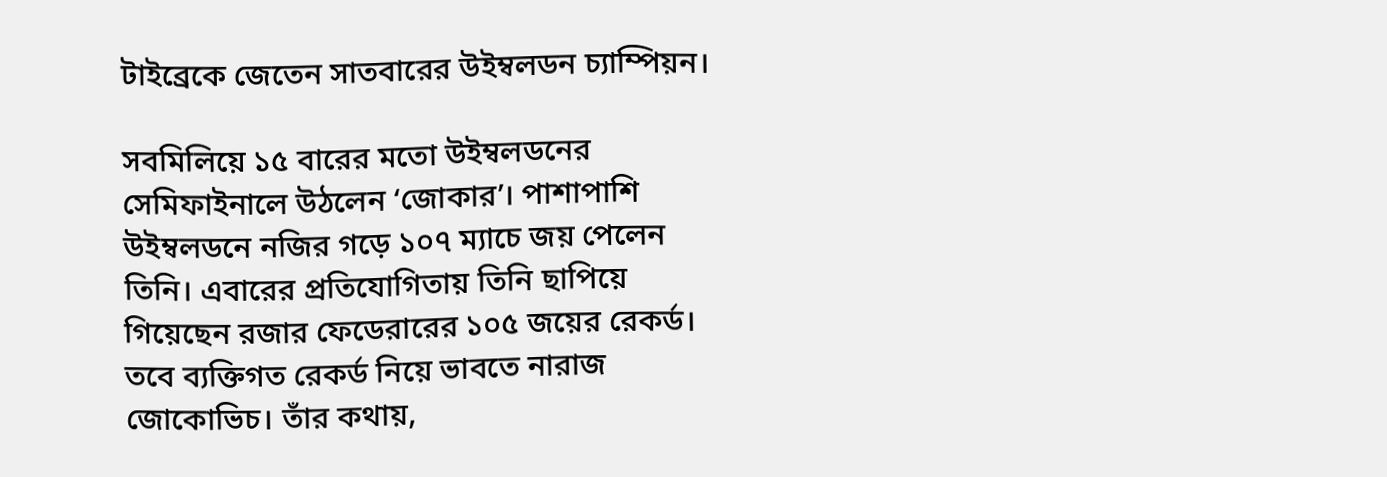টাইব্রেকে জেতেন সাতবারের উইম্বলডন চ্যাম্পিয়ন।

সবমিলিয়ে ১৫ বারের মতো উইম্বলডনের সেমিফাইনালে উঠলেন ‘জোকার’। পাশাপাশি উইম্বলডনে নজির গড়ে ১০৭ ম্যাচে জয় পেলেন তিনি। এবারের প্রতিযোগিতায় তিনি ছাপিয়ে গিয়েছেন রজার ফেডেরারের ১০৫ জয়ের রেকর্ড। তবে ব্যক্তিগত রেকর্ড নিয়ে ভাবতে নারাজ জোকোভিচ। তাঁর কথায়,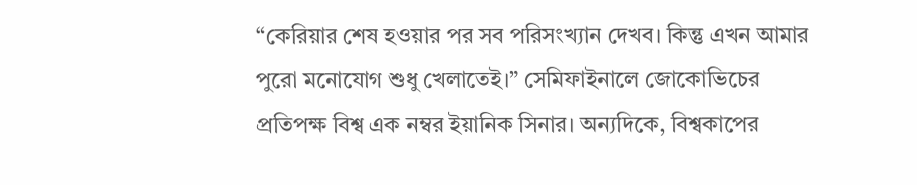“কেরিয়ার শেষ হওয়ার পর সব পরিসংখ্যান দেখব। কিন্তু এখন আমার পুরো মনোযোগ শুধু খেলাতেই।” সেমিফাইনালে জোকোভিচের প্রতিপক্ষ বিশ্ব এক নম্বর ইয়ানিক সিনার। অন্যদিকে, বিশ্বকাপের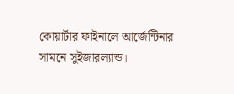কোয়ার্টার ফাইনালে আর্জেন্টিনার সামনে সুইজারল্যান্ড।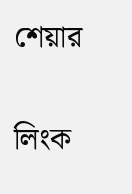শেয়ার

লিংক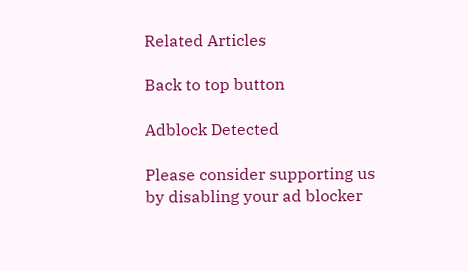Related Articles

Back to top button

Adblock Detected

Please consider supporting us by disabling your ad blocker